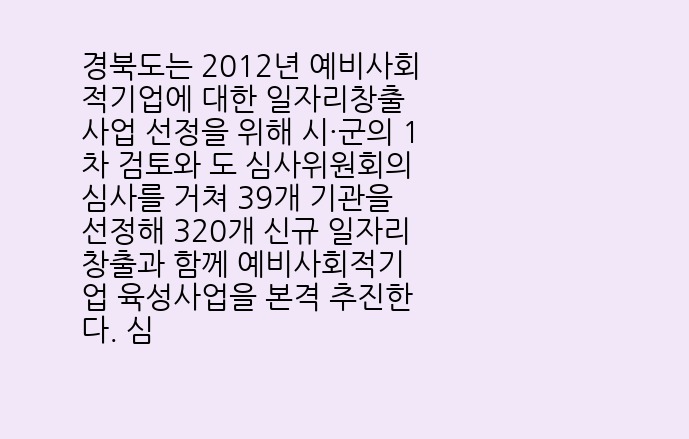경북도는 2012년 예비사회적기업에 대한 일자리창출사업 선정을 위해 시·군의 1차 검토와 도 심사위원회의 심사를 거쳐 39개 기관을 선정해 320개 신규 일자리창출과 함께 예비사회적기업 육성사업을 본격 추진한다. 심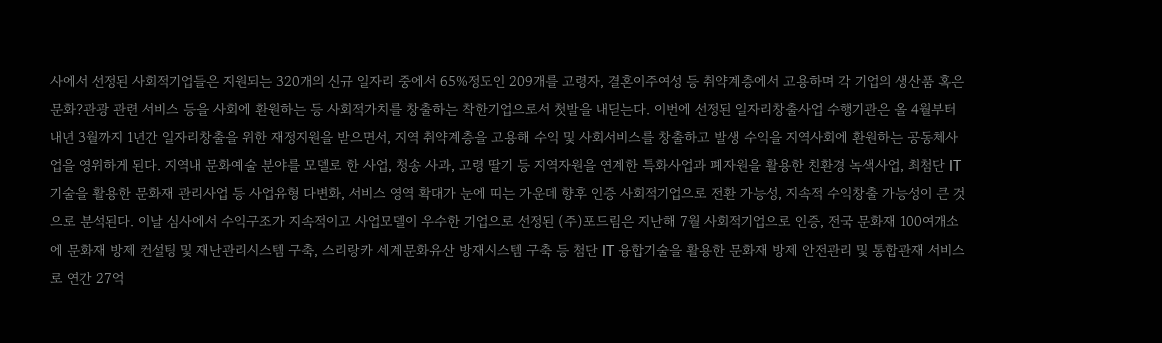사에서 선정된 사회적기업들은 지원되는 320개의 신규 일자리 중에서 65%정도인 209개를 고령자, 결혼이주여성 등 취약계층에서 고용하며 각 기업의 생산품 혹은 문화?관광 관련 서비스 등을 사회에 환원하는 등 사회적가치를 창출하는 착한기업으로서 첫발을 내딛는다. 이번에 선정된 일자리창출사업 수행기관은 올 4월부터 내년 3월까지 1년간 일자리창출을 위한 재정지원을 받으면서, 지역 취약계층을 고용해 수익 및 사회서비스를 창출하고 발생 수익을 지역사회에 환원하는 공동체사업을 영위하게 된다. 지역내 문화예술 분야를 모델로 한 사업, 청송 사과, 고령 딸기 등 지역자원을 연계한 특화사업과 폐자원을 활용한 친환경 녹색사업, 최첨단 IT 기술을 활용한 문화재 관리사업 등 사업유형 다변화, 서비스 영역 확대가 눈에 띠는 가운데 향후 인증 사회적기업으로 전환 가능성, 지속적 수익창출 가능성이 큰 것으로 분석된다. 이날 심사에서 수익구조가 지속적이고 사업모델이 우수한 기업으로 선정된 (주)포드림은 지난해 7월 사회적기업으로 인증, 전국 문화재 100여개소에 문화재 방제 컨설팅 및 재난관리시스템 구축, 스리랑카 세계문화유산 방재시스템 구축 등 첨단 IT 융합기술을 활용한 문화재 방제 안전관리 및 통합관재 서비스로 연간 27억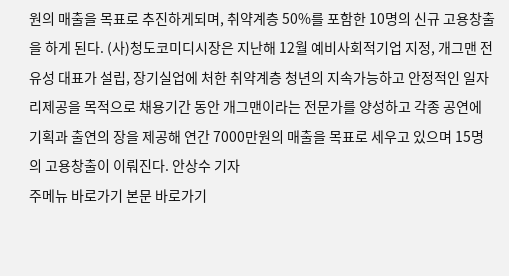원의 매출을 목표로 추진하게되며, 취약계층 50%를 포함한 10명의 신규 고용창출을 하게 된다. (사)청도코미디시장은 지난해 12월 예비사회적기업 지정, 개그맨 전유성 대표가 설립, 장기실업에 처한 취약계층 청년의 지속가능하고 안정적인 일자리제공을 목적으로 채용기간 동안 개그맨이라는 전문가를 양성하고 각종 공연에 기획과 출연의 장을 제공해 연간 7000만원의 매출을 목표로 세우고 있으며 15명의 고용창출이 이뤄진다. 안상수 기자
주메뉴 바로가기 본문 바로가기